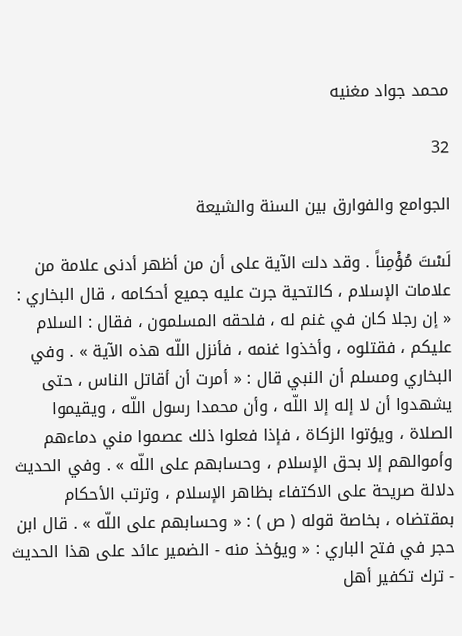محمد جواد مغنيه

32

الجوامع والفوارق بين السنة والشيعة

لَسْتَ مُؤْمِناً . وقد دلت الآية على أن من أظهر أدنى علامة من علامات الإسلام ، كالتحية جرت عليه جميع أحكامه ، قال البخاري : « إن رجلا كان في غنم له ، فلحقه المسلمون ، فقال : السلام عليكم ، فقتلوه ، وأخذوا غنمه ، فأنزل اللّه هذه الآية » . وفي البخاري ومسلم أن النبي قال : « أمرت أن أقاتل الناس ، حتى يشهدوا أن لا إله إلا اللّه ، وأن محمدا رسول اللّه ، ويقيموا الصلاة ، ويؤتوا الزكاة ، فإذا فعلوا ذلك عصموا مني دماءهم وأموالهم إلا بحق الإسلام ، وحسابهم على اللّه » . وفي الحديث دلالة صريحة على الاكتفاء بظاهر الإسلام ، وترتب الأحكام بمقتضاه ، بخاصة قوله ( ص ) : « وحسابهم على اللّه » . قال ابن حجر في فتح الباري : « ويؤخذ منه - الضمير عائد على هذا الحديث - ترك تكفير أهل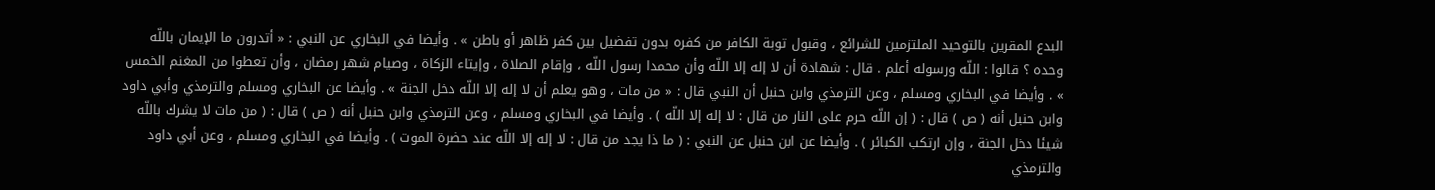البدع المقرين بالتوحيد الملتزمين للشرائع ، وقبول توبة الكافر من كفره بدون تفضيل بين كفر ظاهر أو باطن » . وأيضا في البخاري عن النبي : « أتدرون ما الإيمان باللّه وحده ؟ قالوا : اللّه ورسوله أعلم . قال : شهادة أن لا إله إلا اللّه وأن محمدا رسول اللّه ، وإقام الصلاة ، وإيتاء الزكاة ، وصيام شهر رمضان ، وأن تعطوا من المغنم الخمس » . وأيضا في البخاري ومسلم ، وعن الترمذي وابن حنبل أن النبي قال : « من مات ، وهو يعلم أن لا إله إلا اللّه دخل الجنة » . وأيضا عن البخاري ومسلم والترمذي وأبي داود وابن حنبل أنه ( ص ) قال : ( إن اللّه حرم على النار من قال : لا إله إلا اللّه ) . وأيضا في البخاري ومسلم ، وعن الترمذي وابن حنبل أنه ( ص ) قال : ( من مات لا يشرك باللّه شيئا دخل الجنة ، وإن ارتكب الكبائر ) . وأيضا عن ابن حنبل عن النبي : ( ما ذا يجد من قال : لا إله إلا اللّه عند حضرة الموت ) . وأيضا في البخاري ومسلم ، وعن أبي داود والترمذي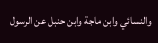والنسائي وابن ماجة وابن حنبل عن الرسول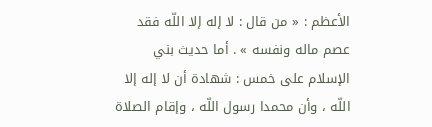الأعظم : « من قال : لا إله إلا اللّه فقد عصم ماله ونفسه » . أما حديث بني الإسلام على خمس : شهادة أن لا إله إلا اللّه ، وأن محمدا رسول اللّه ، وإقام الصلاة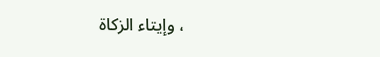، وإيتاء الزكاة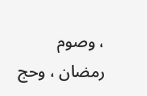، وصوم رمضان ، وحج